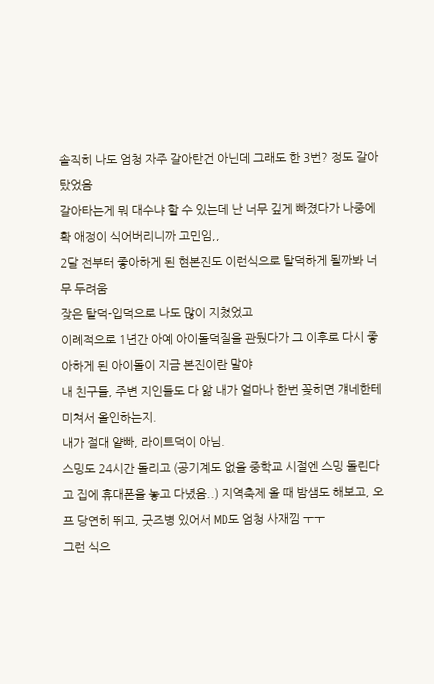솔직히 나도 엄청 자주 갈아탄건 아닌데 그래도 한 3번? 정도 갈아탔었음
갈아타는게 뭐 대수냐 할 수 있는데 난 너무 깊게 빠졌다가 나중에 확 애정이 식어버리니까 고민임,,
2달 전부터 좋아하게 된 현본진도 이런식으로 탈덕하게 될까봐 너무 두려움
잦은 탈덕-입덕으로 나도 많이 지쳤었고
이례적으로 1년간 아예 아이돌덕질을 관뒀다가 그 이후로 다시 좋아하게 된 아이돌이 지금 본진이란 말야
내 친구들, 주변 지인들도 다 앎 내가 얼마나 한번 꽂히면 걔네한테 미쳐서 올인하는지.
내가 절대 얕빠, 라이트덕이 아님.
스밍도 24시간 돌리고 (공기계도 없을 중학교 시절엔 스밍 돌린다고 집에 휴대폰을 놓고 다녔음..) 지역축제 올 때 밤샘도 해보고, 오프 당연히 뛰고, 굿즈병 있어서 MD도 엄청 사재낌 ㅜㅜ
그런 식으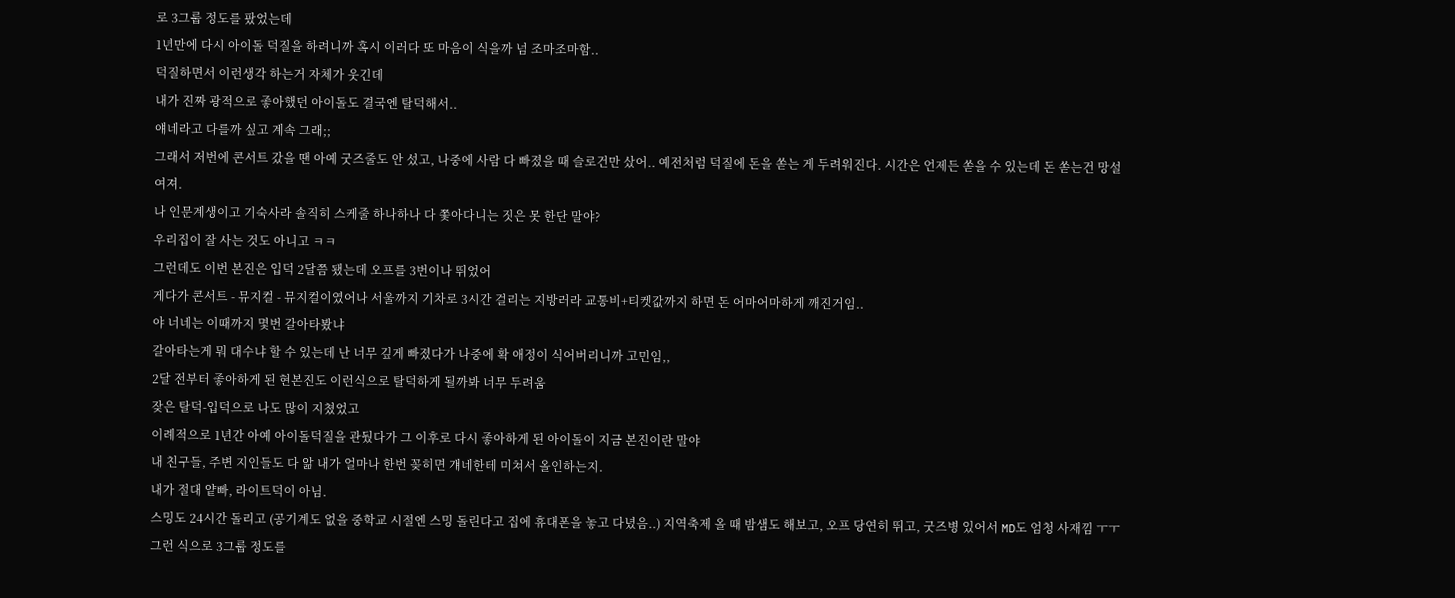로 3그룹 정도를 팠었는데
1년만에 다시 아이돌 덕질을 하려니까 혹시 이러다 또 마음이 식을까 넘 조마조마함..
덕질하면서 이런생각 하는거 자체가 웃긴데
내가 진짜 광적으로 좋아했던 아이돌도 결국엔 탈덕해서..
얘네라고 다를까 싶고 계속 그래;;
그래서 저번에 콘서트 갔을 땐 아예 굿즈줄도 안 섰고, 나중에 사람 다 빠졌을 때 슬로건만 샀어.. 예전처럼 덕질에 돈을 쏟는 게 두려워진다. 시간은 언제든 쏟을 수 있는데 돈 쏟는건 망설여져.
나 인문계생이고 기숙사라 솔직히 스케줄 하나하나 다 쫓아다니는 짓은 못 한단 말야?
우리집이 잘 사는 것도 아니고 ㅋㅋ
그런데도 이번 본진은 입덕 2달쯤 됐는데 오프를 3번이나 뛰었어
게다가 콘서트 - 뮤지컬 - 뮤지컬이였어나 서울까지 기차로 3시간 걸리는 지방러라 교통비+티켓값까지 하면 돈 어마어마하게 깨진거임..
야 너네는 이때까지 몇번 갈아타봤냐
갈아타는게 뭐 대수냐 할 수 있는데 난 너무 깊게 빠졌다가 나중에 확 애정이 식어버리니까 고민임,,
2달 전부터 좋아하게 된 현본진도 이런식으로 탈덕하게 될까봐 너무 두려움
잦은 탈덕-입덕으로 나도 많이 지쳤었고
이례적으로 1년간 아예 아이돌덕질을 관뒀다가 그 이후로 다시 좋아하게 된 아이돌이 지금 본진이란 말야
내 친구들, 주변 지인들도 다 앎 내가 얼마나 한번 꽂히면 걔네한테 미쳐서 올인하는지.
내가 절대 얕빠, 라이트덕이 아님.
스밍도 24시간 돌리고 (공기계도 없을 중학교 시절엔 스밍 돌린다고 집에 휴대폰을 놓고 다녔음..) 지역축제 올 때 밤샘도 해보고, 오프 당연히 뛰고, 굿즈병 있어서 MD도 엄청 사재낌 ㅜㅜ
그런 식으로 3그룹 정도를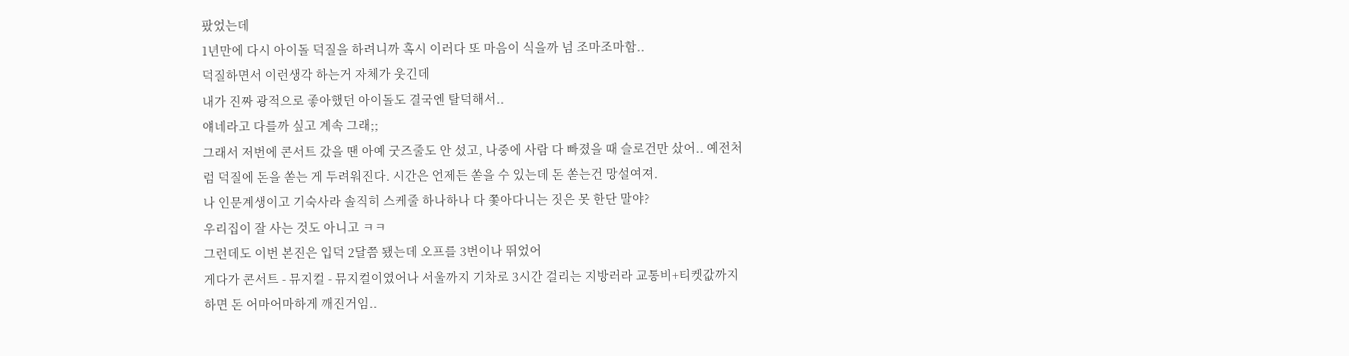팠었는데
1년만에 다시 아이돌 덕질을 하려니까 혹시 이러다 또 마음이 식을까 넘 조마조마함..
덕질하면서 이런생각 하는거 자체가 웃긴데
내가 진짜 광적으로 좋아했던 아이돌도 결국엔 탈덕해서..
얘네라고 다를까 싶고 계속 그래;;
그래서 저번에 콘서트 갔을 땐 아예 굿즈줄도 안 섰고, 나중에 사람 다 빠졌을 때 슬로건만 샀어.. 예전처럼 덕질에 돈을 쏟는 게 두려워진다. 시간은 언제든 쏟을 수 있는데 돈 쏟는건 망설여져.
나 인문계생이고 기숙사라 솔직히 스케줄 하나하나 다 쫓아다니는 짓은 못 한단 말야?
우리집이 잘 사는 것도 아니고 ㅋㅋ
그런데도 이번 본진은 입덕 2달쯤 됐는데 오프를 3번이나 뛰었어
게다가 콘서트 - 뮤지컬 - 뮤지컬이였어나 서울까지 기차로 3시간 걸리는 지방러라 교통비+티켓값까지 하면 돈 어마어마하게 깨진거임..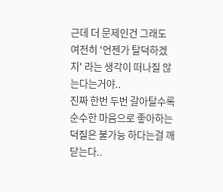근데 더 문제인건 그래도 여전히 '언젠가 탈덕하겠지' 라는 생각이 떠나질 않는다는거야..
진짜 한번 두번 갈아탈수록 순수한 마음으로 좋아하는 덕질은 불가능 하다는걸 깨닫는다..